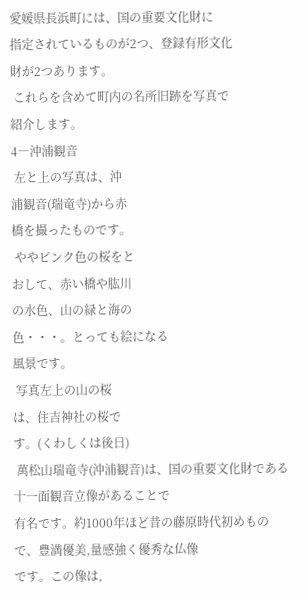愛媛県長浜町には、国の重要文化財に
指定されているものが2つ、登録有形文化
財が2つあります。
 これらを含めて町内の名所旧跡を写真で
紹介します。
4―沖浦観音
 左と上の写真は、沖
浦観音(瑞竜寺)から赤
橋を撮ったものです。
 ややピンク色の桜をと
おして、赤い橋や肱川
の水色、山の緑と海の
色・・・。とっても絵になる
風景です。
 写真左上の山の桜
は、住吉神社の桜で
す。(くわしくは後日)
 萬松山瑞竜寺(沖浦観音)は、国の重要文化財である十一面観音立像があることで
有名です。約1000年ほど昔の藤原時代初めもので、豊満優美,量感強く優秀な仏像
です。この像は,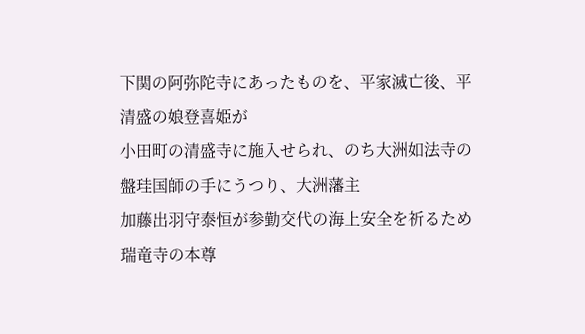下関の阿弥陀寺にあったものを、平家滅亡後、平清盛の娘登喜姫が
小田町の清盛寺に施入せられ、のち大洲如法寺の盤珪国師の手にうつり、大洲藩主
加藤出羽守泰恒が参勤交代の海上安全を祈るため瑞竜寺の本尊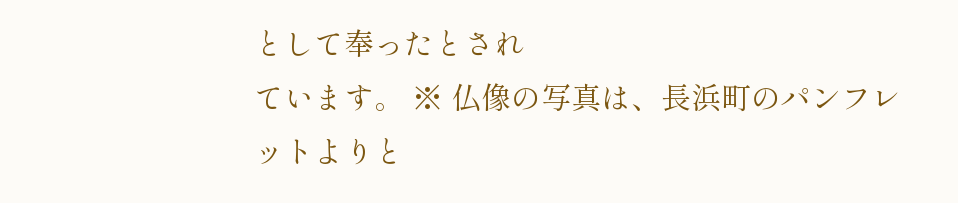として奉ったとされ
ています。 ※ 仏像の写真は、長浜町のパンフレットよりと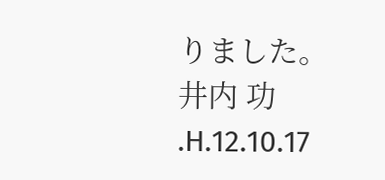りました。
井内 功
.H.12.10.17